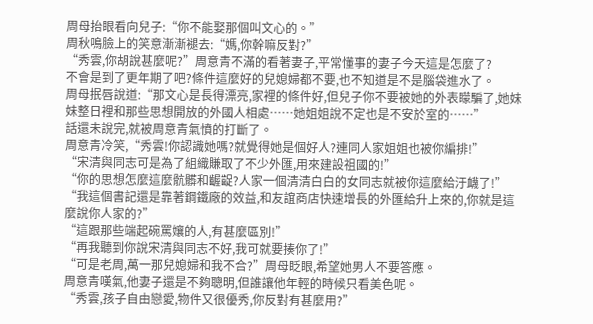周母抬眼看向兒子:“你不能娶那個叫文心的。”
周秋鳴臉上的笑意漸漸褪去:“媽,你幹嘛反對?”
“秀雲,你胡說甚麼呢?”周意青不滿的看著妻子,平常懂事的妻子今天這是怎麼了?
不會是到了更年期了吧?條件這麼好的兒媳婦都不要,也不知道是不是腦袋進水了。
周母抿唇說道:“那文心是長得漂亮,家裡的條件好,但兒子你不要被她的外表矇騙了,她妹妹整日裡和那些思想開放的外國人相處……她姐姐說不定也是不安於室的……”
話還未說完,就被周意青氣憤的打斷了。
周意青冷笑,“秀雲!你認識她嗎?就覺得她是個好人?連同人家姐姐也被你編排!”
“宋清與同志可是為了組織賺取了不少外匯,用來建設祖國的!”
“你的思想怎麼這麼骯髒和齷齪?人家一個清清白白的女同志就被你這麼給汙衊了!”
“我這個書記還是靠著鋼鐵廠的效益,和友誼商店快速增長的外匯給升上來的,你就是這麼說你人家的?”
“這跟那些端起碗罵孃的人,有甚麼區別!”
“再我聽到你說宋清與同志不好,我可就要揍你了!”
“可是老周,萬一那兒媳婦和我不合?”周母眨眼,希望她男人不要答應。
周意青嘆氣,他妻子還是不夠聰明,但誰讓他年輕的時候只看美色呢。
“秀雲,孩子自由戀愛,物件又很優秀,你反對有甚麼用?”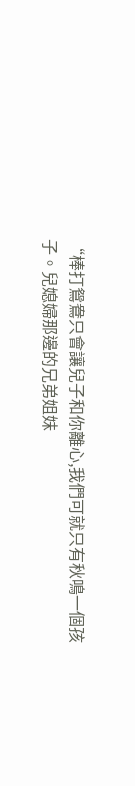“棒打鴛鴦只會讓兒子和你離心,我們可就只有秋鳴一個孩子。兒媳婦那邊的兄弟姐妹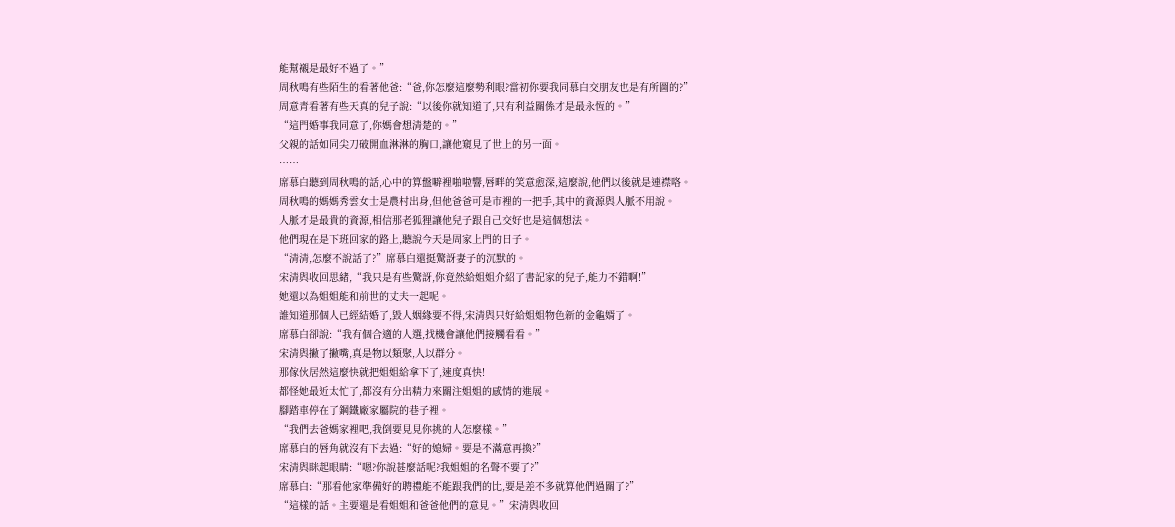能幫襯是最好不過了。”
周秋鳴有些陌生的看著他爸:“爸,你怎麼這麼勢利眼?當初你要我同慕白交朋友也是有所圖的?”
周意青看著有些天真的兒子說:“以後你就知道了,只有利益關係才是最永恆的。”
“這門婚事我同意了,你媽會想清楚的。”
父親的話如同尖刀破開血淋淋的胸口,讓他窺見了世上的另一面。
……
席慕白聽到周秋鳴的話,心中的算盤噼裡啪啦響,唇畔的笑意愈深,這麼說,他們以後就是連襟咯。
周秋鳴的媽媽秀雲女士是農村出身,但他爸爸可是市裡的一把手,其中的資源與人脈不用說。
人脈才是最貴的資源,相信那老狐狸讓他兒子跟自己交好也是這個想法。
他們現在是下班回家的路上,聽說今天是周家上門的日子。
“清清,怎麼不說話了?”席慕白還挺驚訝妻子的沉默的。
宋清與收回思緒,“我只是有些驚訝,你竟然給姐姐介紹了書記家的兒子,能力不錯啊!”
她還以為姐姐能和前世的丈夫一起呢。
誰知道那個人已經結婚了,毀人姻緣要不得,宋清與只好給姐姐物色新的金龜婿了。
席慕白卻說:“我有個合適的人選,找機會讓他們接觸看看。”
宋清與撇了撇嘴,真是物以類聚,人以群分。
那傢伙居然這麼快就把姐姐給拿下了,速度真快!
都怪她最近太忙了,都沒有分出精力來關注姐姐的感情的進展。
腳踏車停在了鋼鐵廠家屬院的巷子裡。
“我們去爸媽家裡吧,我倒要見見你挑的人怎麼樣。”
席慕白的唇角就沒有下去過:“好的媳婦。要是不滿意再換?”
宋清與眯起眼睛:“嗯?你說甚麼話呢?我姐姐的名聲不要了?”
席慕白:“那看他家準備好的聘禮能不能跟我們的比,要是差不多就算他們過關了?”
“這樣的話。主要還是看姐姐和爸爸他們的意見。”宋清與收回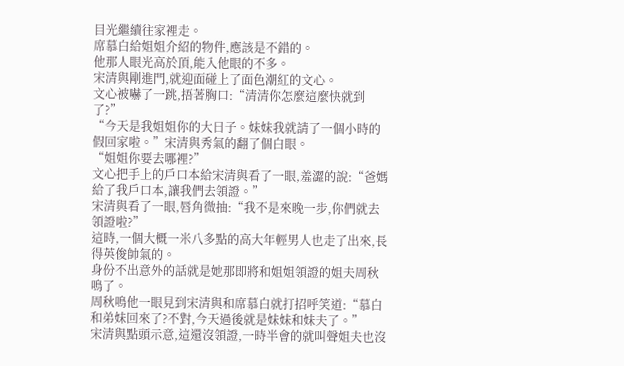目光繼續往家裡走。
席慕白給姐姐介紹的物件,應該是不錯的。
他那人眼光高於頂,能入他眼的不多。
宋清與剛進門,就迎面碰上了面色潮紅的文心。
文心被嚇了一跳,捂著胸口:“清清你怎麼這麼快就到了?”
“今天是我姐姐你的大日子。妹妹我就請了一個小時的假回家啦。”宋清與秀氣的翻了個白眼。
“姐姐你要去哪裡?”
文心把手上的戶口本給宋清與看了一眼,羞澀的說:“爸媽給了我戶口本,讓我們去領證。”
宋清與看了一眼,唇角微抽:“我不是來晚一步,你們就去領證啦?”
這時,一個大概一米八多點的高大年輕男人也走了出來,長得英俊帥氣的。
身份不出意外的話就是她那即將和姐姐領證的姐夫周秋鳴了。
周秋鳴他一眼見到宋清與和席慕白就打招呼笑道:“慕白和弟妹回來了?不對,今天過後就是妹妹和妹夫了。”
宋清與點頭示意,這還沒領證,一時半會的就叫聲姐夫也沒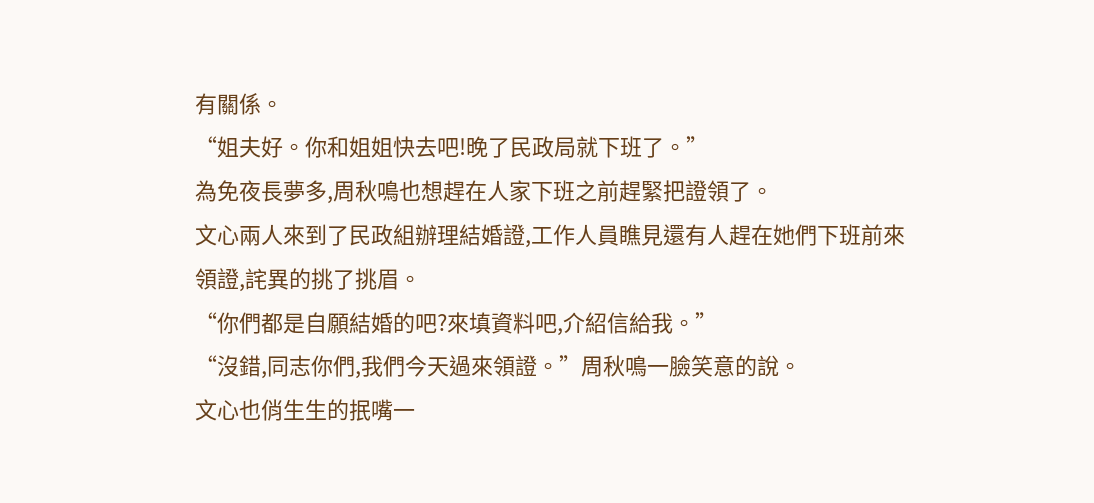有關係。
“姐夫好。你和姐姐快去吧!晚了民政局就下班了。”
為免夜長夢多,周秋鳴也想趕在人家下班之前趕緊把證領了。
文心兩人來到了民政組辦理結婚證,工作人員瞧見還有人趕在她們下班前來領證,詫異的挑了挑眉。
“你們都是自願結婚的吧?來填資料吧,介紹信給我。”
“沒錯,同志你們,我們今天過來領證。”周秋鳴一臉笑意的說。
文心也俏生生的抿嘴一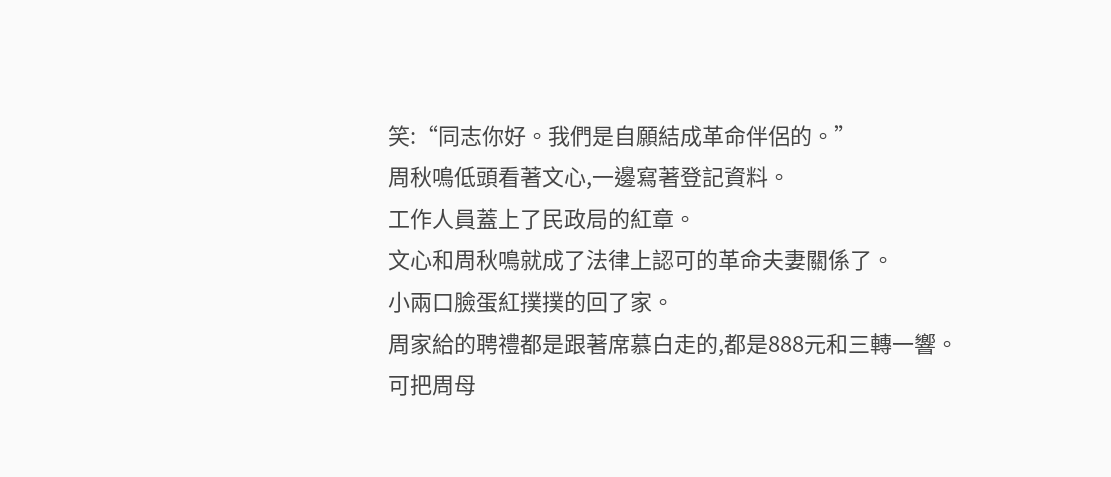笑:“同志你好。我們是自願結成革命伴侶的。”
周秋鳴低頭看著文心,一邊寫著登記資料。
工作人員蓋上了民政局的紅章。
文心和周秋鳴就成了法律上認可的革命夫妻關係了。
小兩口臉蛋紅撲撲的回了家。
周家給的聘禮都是跟著席慕白走的,都是888元和三轉一響。
可把周母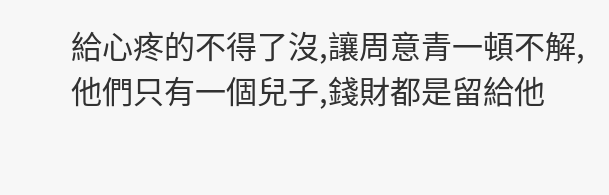給心疼的不得了沒,讓周意青一頓不解,他們只有一個兒子,錢財都是留給他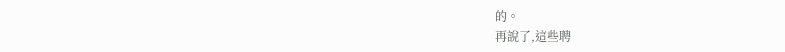的。
再說了,這些聘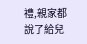禮,親家都說了給兒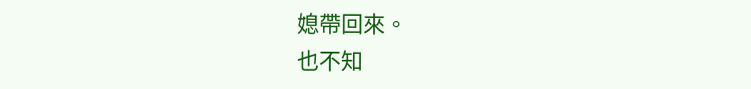媳帶回來。
也不知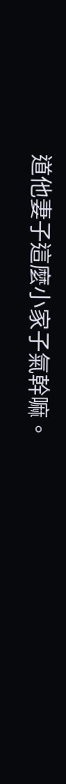道他妻子這麼小家子氣幹嘛。